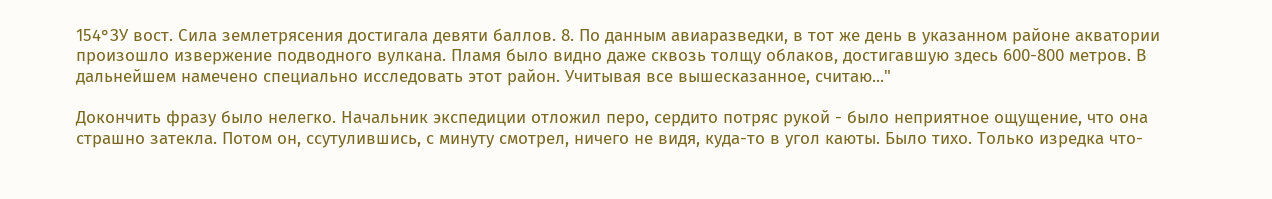154°ЗУ вост. Сила землетрясения достигала девяти баллов. 8. По данным авиаразведки, в тот же день в указанном районе акватории произошло извержение подводного вулкана. Пламя было видно даже сквозь толщу облаков, достигавшую здесь 600-800 метров. В дальнейшем намечено специально исследовать этот район. Учитывая все вышесказанное, считаю..."

Докончить фразу было нелегко. Начальник экспедиции отложил перо, сердито потряс рукой - было неприятное ощущение, что она страшно затекла. Потом он, ссутулившись, с минуту смотрел, ничего не видя, куда-то в угол каюты. Было тихо. Только изредка что-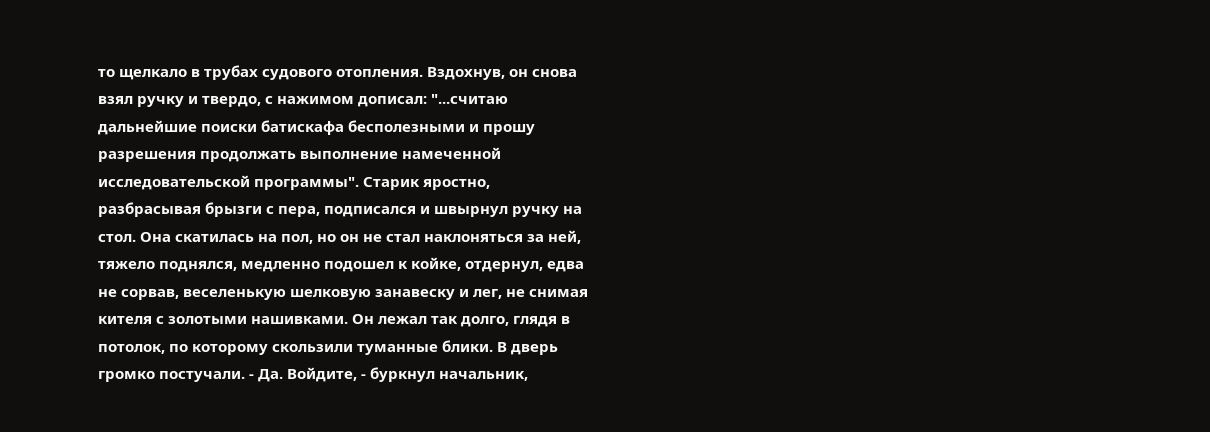то щелкало в трубах судового отопления. Вздохнув, он снова взял ручку и твердо, с нажимом дописал: "...считаю дальнейшие поиски батискафа бесполезными и прошу разрешения продолжать выполнение намеченной исследовательской программы". Старик яростно, разбрасывая брызги с пера, подписался и швырнул ручку на стол. Она скатилась на пол, но он не стал наклоняться за ней, тяжело поднялся, медленно подошел к койке, отдернул, едва не сорвав, веселенькую шелковую занавеску и лег, не снимая кителя с золотыми нашивками. Он лежал так долго, глядя в потолок, по которому скользили туманные блики. В дверь громко постучали. - Да. Войдите, - буркнул начальник,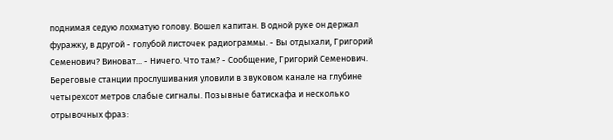поднимая седую лохматую голову. Вошел капитан. В одной руке он держал фуражку, в другой - голубой листочек радиограммы. - Вы отдыхали, Григорий Семенович? Виноват... - Ничего. Что там? - Сообщение, Григорий Семенович. Береговые станции прослушивания уловили в звуковом канале на глубине четырехсот метров слабые сигналы. Позывные батискафа и несколько отрывочных фраз: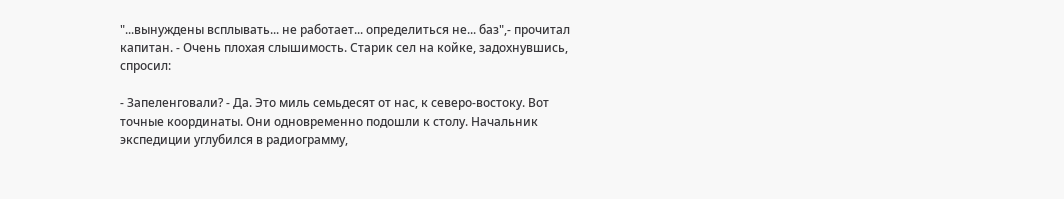"...вынуждены всплывать... не работает... определиться не... баз",- прочитал капитан. - Очень плохая слышимость. Старик сел на койке, задохнувшись, спросил:

- Запеленговали? - Да. Это миль семьдесят от нас, к северо-востоку. Вот точные координаты. Они одновременно подошли к столу. Начальник экспедиции углубился в радиограмму,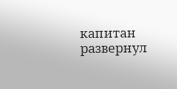капитан развернул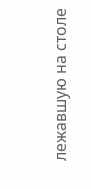лежавшую на столе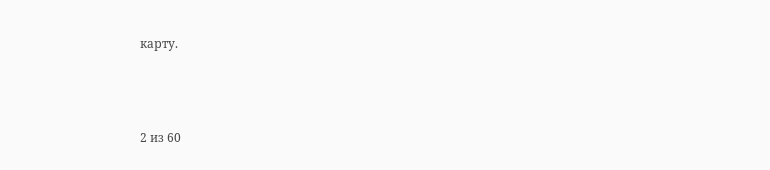карту.



2 из 60